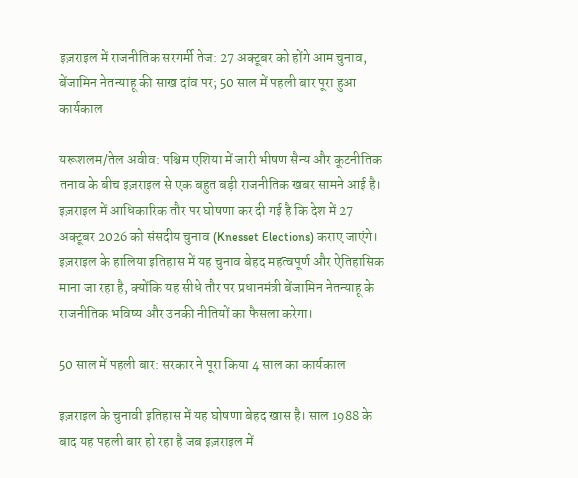इज़राइल में राजनीतिक सरगर्मी तेज: 27 अक्टूबर को होंगे आम चुनाव, बेंजामिन नेतन्याहू की साख दांव पर; 50 साल में पहली बार पूरा हुआ कार्यकाल

यरूशलम/तेल अवीव: पश्चिम एशिया में जारी भीषण सैन्य और कूटनीतिक तनाव के बीच इज़राइल से एक बहुत बड़ी राजनीतिक खबर सामने आई है। इज़राइल में आधिकारिक तौर पर घोषणा कर दी गई है कि देश में 27 अक्टूबर 2026 को संसदीय चुनाव (Knesset Elections) कराए जाएंगे। इज़राइल के हालिया इतिहास में यह चुनाव बेहद महत्वपूर्ण और ऐतिहासिक माना जा रहा है, क्योंकि यह सीधे तौर पर प्रधानमंत्री बेंजामिन नेतन्याहू के राजनीतिक भविष्य और उनकी नीतियों का फैसला करेगा।

50 साल में पहली बार: सरकार ने पूरा किया 4 साल का कार्यकाल

इज़राइल के चुनावी इतिहास में यह घोषणा बेहद खास है। साल 1988 के बाद यह पहली बार हो रहा है जब इज़राइल में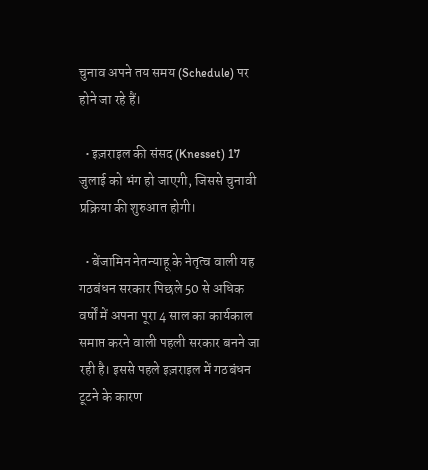चुनाव अपने तय समय (Schedule) पर होने जा रहे हैं।

  • इज़राइल की संसद (Knesset) 17 जुलाई को भंग हो जाएगी, जिससे चुनावी प्रक्रिया की शुरुआत होगी।

  • बेंजामिन नेतन्याहू के नेतृत्व वाली यह गठबंधन सरकार पिछले 50 से अधिक वर्षों में अपना पूरा 4 साल का कार्यकाल समाप्त करने वाली पहली सरकार बनने जा रही है। इससे पहले इज़राइल में गठबंधन टूटने के कारण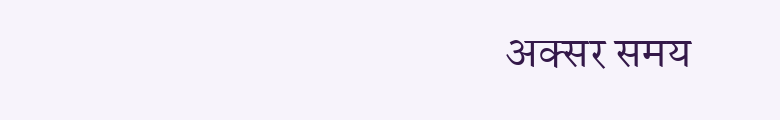अक्सर समय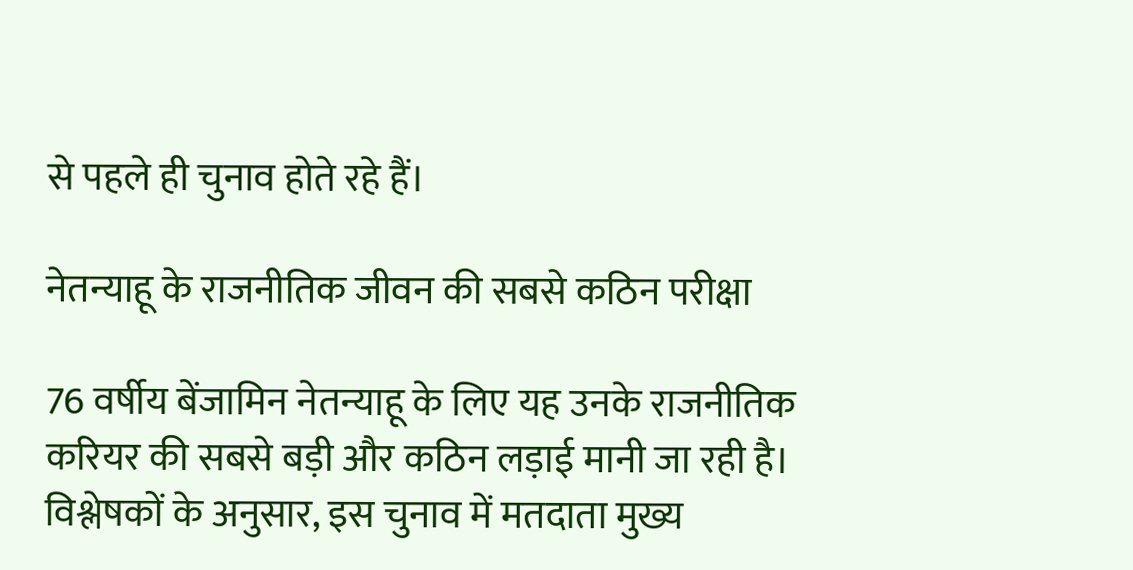से पहले ही चुनाव होते रहे हैं।

नेतन्याहू के राजनीतिक जीवन की सबसे कठिन परीक्षा

76 वर्षीय बेंजामिन नेतन्याहू के लिए यह उनके राजनीतिक करियर की सबसे बड़ी और कठिन लड़ाई मानी जा रही है। विश्लेषकों के अनुसार, इस चुनाव में मतदाता मुख्य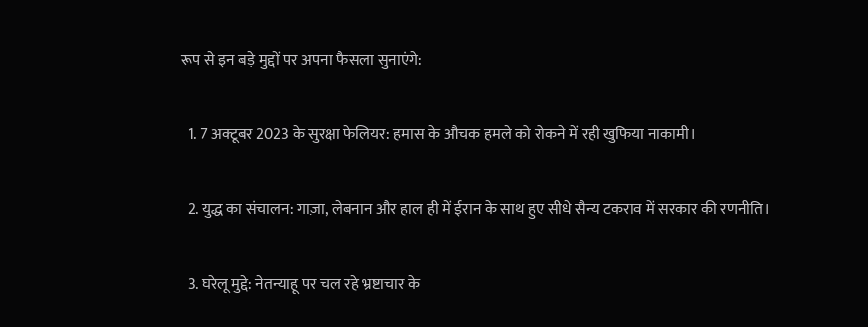रूप से इन बड़े मुद्दों पर अपना फैसला सुनाएंगे:

  1. 7 अक्टूबर 2023 के सुरक्षा फेलियर: हमास के औचक हमले को रोकने में रही खुफिया नाकामी।

  2. युद्ध का संचालन: गाज़ा, लेबनान और हाल ही में ईरान के साथ हुए सीधे सैन्य टकराव में सरकार की रणनीति।

  3. घरेलू मुद्दे: नेतन्याहू पर चल रहे भ्रष्टाचार के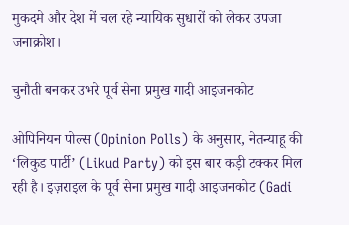मुकदमे और देश में चल रहे न्यायिक सुधारों को लेकर उपजा जनाक्रोश।

चुनौती बनकर उभरे पूर्व सेना प्रमुख गादी आइजनकोट

ओपिनियन पोल्स (Opinion Polls) के अनुसार, नेतन्याहू की ‘लिकुड पार्टी’ (Likud Party) को इस बार कड़ी टक्कर मिल रही है। इज़राइल के पूर्व सेना प्रमुख गादी आइजनकोट (Gadi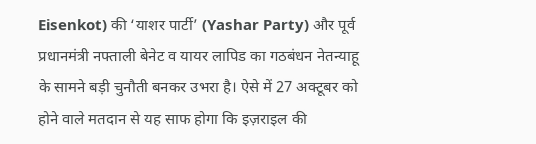Eisenkot) की ‘याशर पार्टी’ (Yashar Party) और पूर्व प्रधानमंत्री नफ्ताली बेनेट व यायर लापिड का गठबंधन नेतन्याहू के सामने बड़ी चुनौती बनकर उभरा है। ऐसे में 27 अक्टूबर को होने वाले मतदान से यह साफ होगा कि इज़राइल की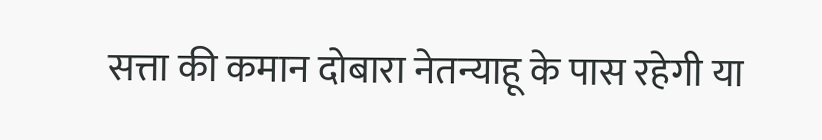सत्ता की कमान दोबारा नेतन्याहू के पास रहेगी या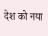देश को नया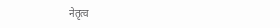नेतृत्व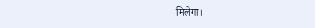मिलेगा।